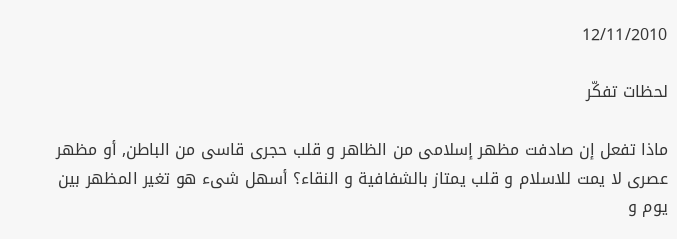12/11/2010

لحظات تفكّر

ماذا تفعل إن صادفت مظهر إسلامى من الظاهر و قلب حجرى قاسى من الباطن, أو مظهر عصرى لا يمت للاسلام و قلب يمتاز بالشفافية و النقاء؟ أسهل شىء هو تغير المظهر بين يوم و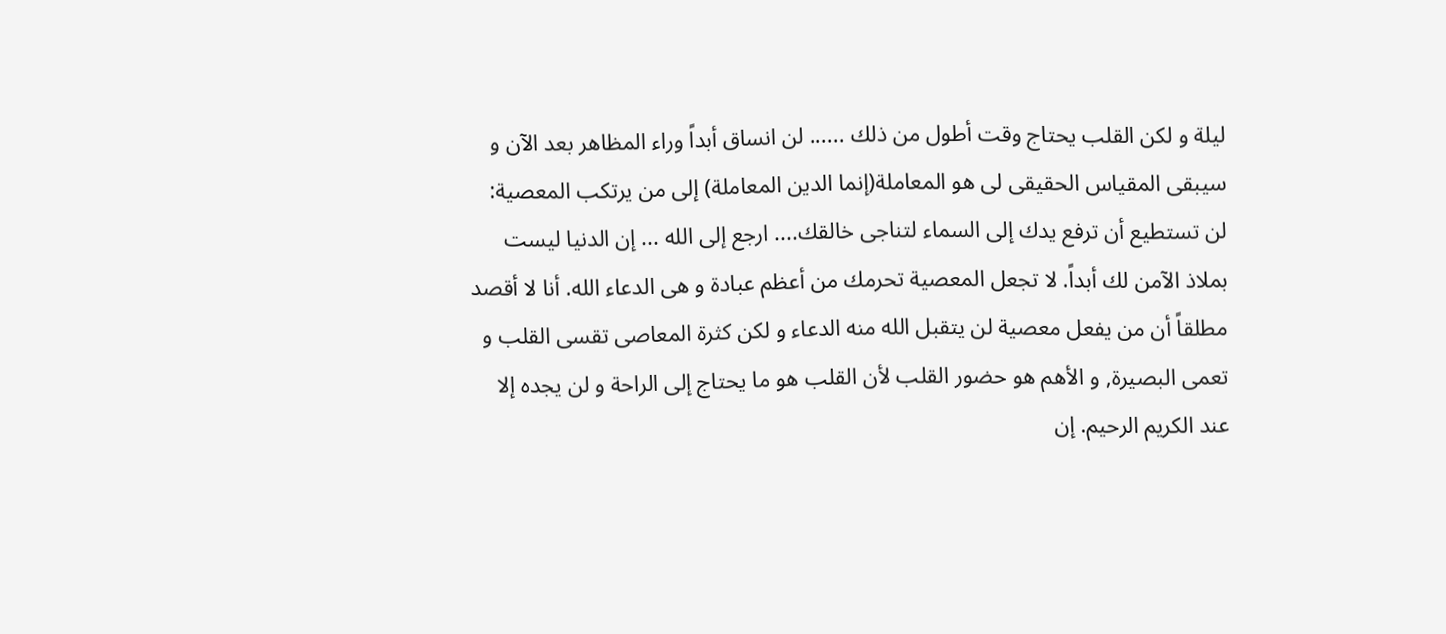ليلة و لكن القلب يحتاج وقت أطول من ذلك ...... لن انساق أبداً وراء المظاهر بعد الآن و سيبقى المقياس الحقيقى لى هو المعاملة(إنما الدين المعاملة) إلى من يرتكب المعصية: لن تستطيع أن ترفع يدك إلى السماء لتناجى خالقك.... ارجع إلى الله ... إن الدنيا ليست بملاذ الآمن لك أبداً. لا تجعل المعصية تحرمك من أعظم عبادة و هى الدعاء الله. أنا لا أقصد مطلقاً أن من يفعل معصية لن يتقبل الله منه الدعاء و لكن كثرة المعاصى تقسى القلب و تعمى البصيرة, و الأهم هو حضور القلب لأن القلب هو ما يحتاج إلى الراحة و لن يجده إلا عند الكريم الرحيم. إن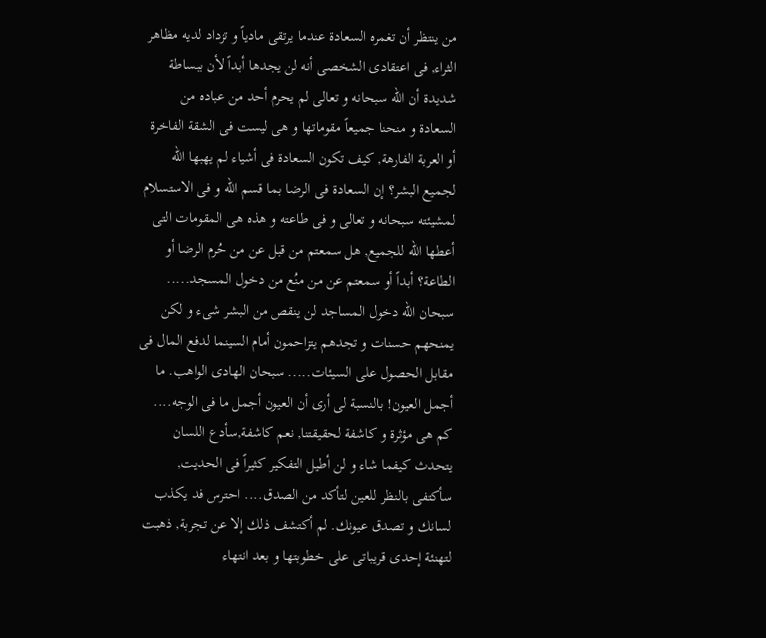من ينتظر أن تغمره السعادة عندما يرتقى مادياً و تزداد لديه مظاهر الثراء, فى اعتقادى الشخصى أنه لن يجدها أبداً لأن ببساطة شديدة أن الله سبحانه و تعالى لم يحرم أحد من عباده من السعادة و منحنا جميعاً مقوماتها و هى ليست فى الشقة الفاخرة أو العربة الفارهة, كيف تكون السعادة فى أشياء لم يهبها الله لجميع البشر؟ إن السعادة فى الرضا بما قسم الله و فى الاستسلام لمشيئته سبحانه و تعالى و فى طاعته و هذه هى المقومات التى أعطها الله للجميع, هل سمعتم من قبل عن من حُرم الرضا أو الطاعة؟ أبداً أو سمعتم عن من منُع من دخول المسجد..... سبحان الله دخول المساجد لن ينقص من البشر شىء و لكن يمنحهم حسنات و تجدهم يتزاحمون أمام السينما لدفع المال فى مقابل الحصول على السيئات..... سبحان الهادى الواهب. ما أجمل العيون! بالنسبة لى أرى أن العيون أجمل ما فى الوجه.... كم هى مؤثرة و كاشفة لحقيقتنا, نعم كاشفة,سأدع اللسان يتحدث كيفما شاء و لن أطيل التفكير كثيراً فى الحديت, سأكتفى بالنظر للعين لتأكد من الصدق.... احترس فد يكذب لسانك و تصدق عيونك. لم أكتشف ذلك إلا عن تجربة, ذهبت لتهنئة إحدى قريباتى على خطوبتها و بعد انتهاء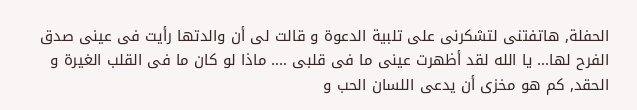الحفلة, هاتفتنى لتشكرنى على تلبية الدعوة و قالت لى أن والدتها رأيت فى عينى صدق الفرح لها... يا الله لقد أظهرت عينى ما فى قلبى .... ماذا لو كان ما فى القلب الغيرة و الحقد, كم هو مخزى أن يدعى اللسان الحب و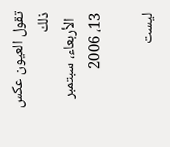تقول العيون عكس ذلك
  الأربعاء، سبتمبر 13، 2006

ليست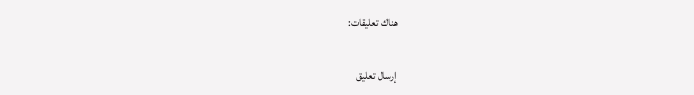هناك تعليقات:

إرسال تعليق